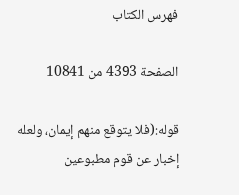فهرس الكتاب

الصفحة 4393 من 10841

قوله:(فلا يتوقع منهم إيمان، ولعله إخبار عن قوم مطبوعين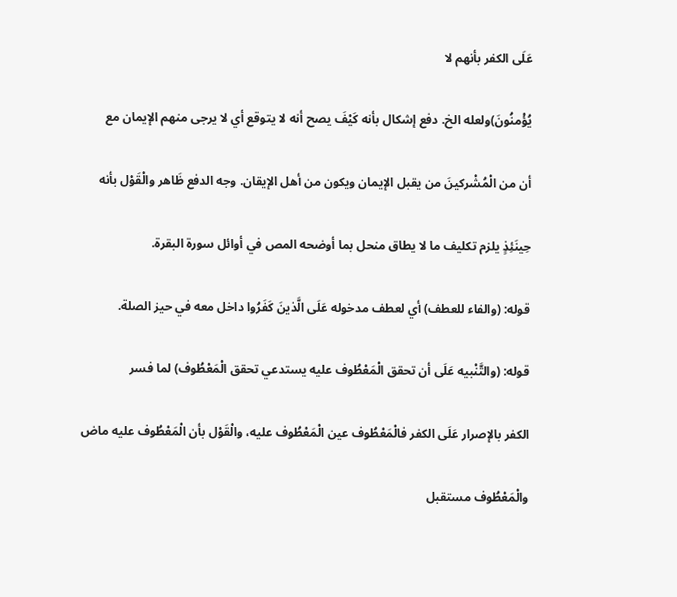عَلَى الكفر بأنهم لا

يُؤْمنُونَ)ولعله الخ. دفع إشكال بأنه كَيْفَ يصح أنه لا يتوقع أي لا يرجى منهم الإيمان مع

أن من الْمُشْركينَ من يقبل الإيمان ويكون من أهل الإيقان. وجه الدفع ظَاهر والْقَوْل بأنه

حِينَئِذٍ يلزم تكليف ما لا يطاق منحل بما أوضحه المص في أوائل سورة البقرة.

قوله: (والفاء للعطف) أي لعطف مدخوله عَلَى الَّذينَ كَفَرُوا داخل معه في حيز الصلة.

قوله: (والتَّنْبيه عَلَى أن تحقق الْمَعْطُوف عليه يستدعي تحقق الْمَعْطُوف) لما فسر

الكفر بالإصرار عَلَى الكفر فالْمَعْطُوف عين الْمَعْطُوف عليه، والْقَوْل بأن الْمَعْطُوف عليه ماض

والْمَعْطُوف مستقبل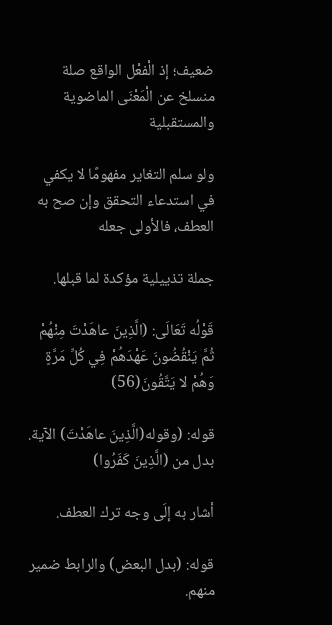ضعيف؛ إذ الْفعْل الواقع صلة منسلخ عن الْمَعْنَى الماضوية والمستقبلية

ولو سلم التغاير مفهومًا لا يكفي في استدعاء التحقق وإن صح به العطف، فالأولى جعله

جملة تذييلية مؤكدة لما قبلها.

قَوْلُه تَعَالَى: (الَّذِينَ عاهَدْتَ مِنْهُمْ ثُمَّ يَنْقُضُونَ عَهْدَهُمْ فِي كُلِّ مَرَّةٍ وَهُمْ لا يَتَّقُونَ(56)

قوله: (وقوله(الَّذِينَ عاهَدْتَ) الآية. بدل من (الَّذِينَ كَفَرُوا)

أشار به إلَى وجه ترك العطف.

قوله: (بدل البعض) والرابط ضمير منهم.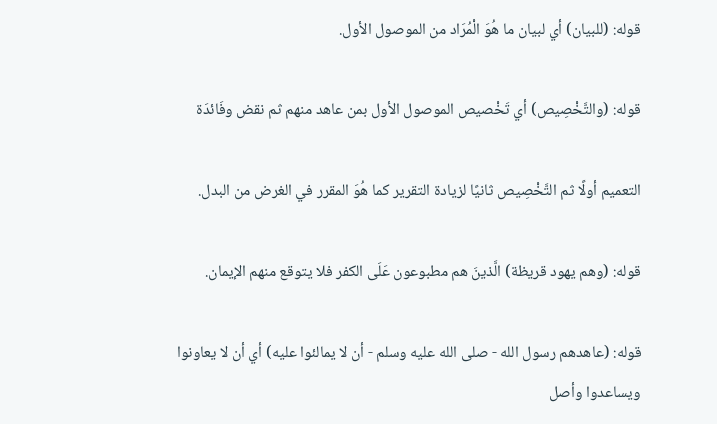قوله: (للبيان) أي لبيان ما هُوَ الْمُرَاد من الموصول الأول.

قوله: (والتَّخْصِيص) أي تَخْصيص الموصول الأول بمن عاهد منهم ثم نقض وفَائدَة

التعميم أولًا ثم التَّخْصِيص ثانيًا لزيادة التقرير كما هُوَ المقرر في الغرض من البدل.

قوله: (وهم يهود قريظة) الَّذينَ هم مطبوعون عَلَى الكفر فلا يتوقع منهم الإيمان.

قوله: (عاهدهم رسول الله - صلى الله عليه وسلم - أن لا يمالئوا عليه) أي أن لا يعاونوا ويساعدوا وأصل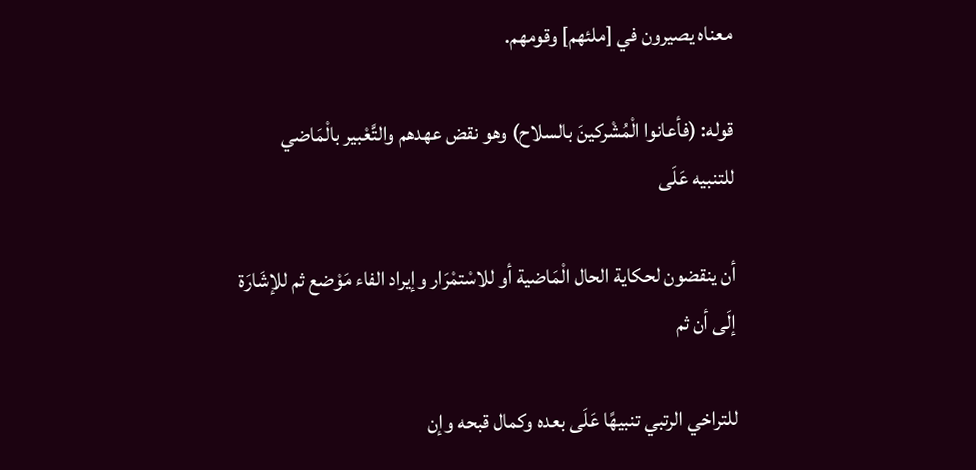معناه يصيرون في [ملئهم] وقومهم.

قوله: (فأعانوا الْمُشْركينَ بالسلاح) وهو نقض عهدهم والتَّعْبير بالْمَاضي للتنبيه عَلَى

أن ينقضون لحكاية الحال الْمَاضية أو للاسْتمْرَار وإيراد الفاء مَوْضع ثم للإشَارَة إلَى أن ثم

للتراخي الرتبي تنبيهًا عَلَى بعده وكمال قبحه وإن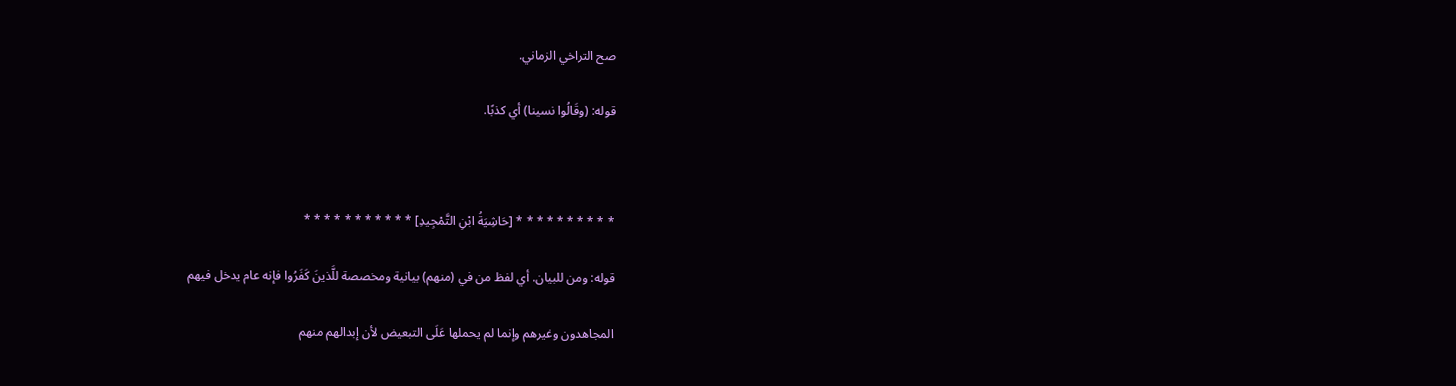صح التراخي الزماني.

قوله: (وقَالُوا نسينا) أي كذبًا.



* * * * * * * * * * [حَاشِيَةُ ابْنِ التَّمْجِيدِ] * * * * * * * * * * *

قوله: ومن للبيان. أي لفظ من في (منهم) بيانية ومخصصة للَّذينَ كَفَرُوا فإنه عام يدخل فيهم

المجاهدون وغيرهم وإنما لم يحملها عَلَى التبعيض لأن إبدالهم منهم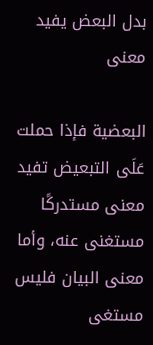بدل البعض يفيد معنى

البعضية فإذا حملت عَلَى التبعيض تفيد معنى مستدركًا مستغنى عنه، وأما معنى البيان فليس مستغى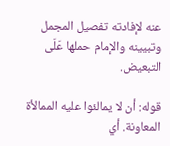عنه لإفادته تفصيل المجمل وتبيينه والإمام حملها عَلَى التبعيض.

قوله: أن لا يمالئوا عليه الممالأة المعاونة. أي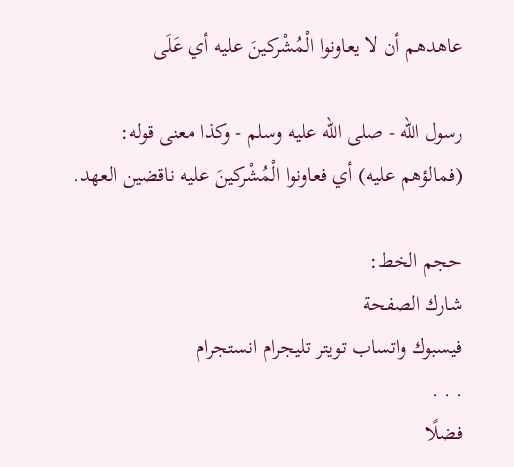عاهدهم أن لا يعاونوا الْمُشْركينَ عليه أي عَلَى

رسول الله - صلى الله عليه وسلم - وكذا معنى قوله: (فمالؤهم عليه) أي فعاونوا الْمُشْركينَ عليه ناقضين العهد.

حجم الخط:
شارك الصفحة
فيسبوك واتساب تويتر تليجرام انستجرام
. . .
فضلًا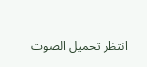انتظر تحميل الصوت